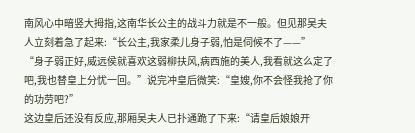南风心中暗竖大拇指,这南华长公主的战斗力就是不一般。但见那吴夫人立刻着急了起来:“长公主,我家柔儿身子弱,怕是伺候不了——”
“身子弱正好,威远侯就喜欢这弱柳扶风,病西施的美人,我看就这么定了吧,我也替皇上分忧一回。”说完冲皇后微笑:“皇嫂,你不会怪我抢了你的功劳吧?”
这边皇后还没有反应,那厢吴夫人已扑通跪了下来:“请皇后娘娘开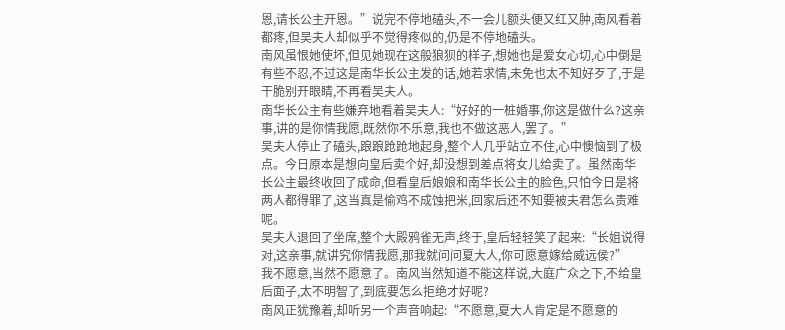恩,请长公主开恩。”说完不停地磕头,不一会儿额头便又红又肿,南风看着都疼,但吴夫人却似乎不觉得疼似的,仍是不停地磕头。
南风虽恨她使坏,但见她现在这般狼狈的样子,想她也是爱女心切,心中倒是有些不忍,不过这是南华长公主发的话,她若求情,未免也太不知好歹了,于是干脆别开眼睛,不再看吴夫人。
南华长公主有些嫌弃地看着吴夫人:“好好的一桩婚事,你这是做什么?这亲事,讲的是你情我愿,既然你不乐意,我也不做这恶人,罢了。”
吴夫人停止了磕头,踉踉跄跄地起身,整个人几乎站立不住,心中懊恼到了极点。今日原本是想向皇后卖个好,却没想到差点将女儿给卖了。虽然南华长公主最终收回了成命,但看皇后娘娘和南华长公主的脸色,只怕今日是将两人都得罪了,这当真是偷鸡不成蚀把米,回家后还不知要被夫君怎么责难呢。
吴夫人退回了坐席,整个大殿鸦雀无声,终于,皇后轻轻笑了起来:“长姐说得对,这亲事,就讲究你情我愿,那我就问问夏大人,你可愿意嫁给威远侯?”
我不愿意,当然不愿意了。南风当然知道不能这样说,大庭广众之下,不给皇后面子,太不明智了,到底要怎么拒绝才好呢?
南风正犹豫着,却听另一个声音响起:“不愿意,夏大人肯定是不愿意的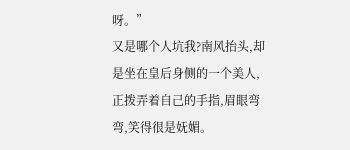呀。”
又是哪个人坑我?南风抬头,却是坐在皇后身侧的一个美人,正拨弄着自己的手指,眉眼弯弯,笑得很是妩媚。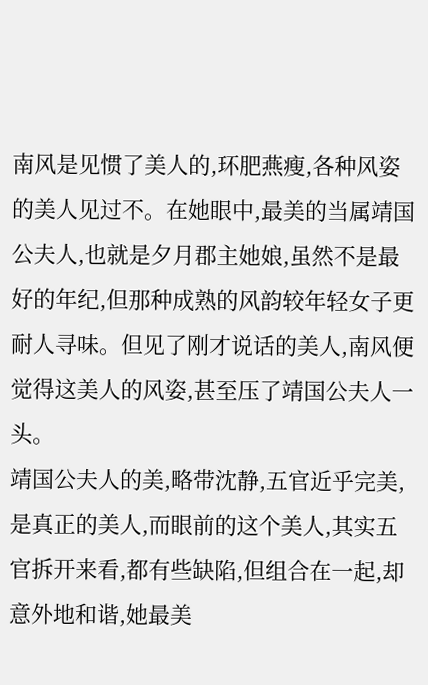南风是见惯了美人的,环肥燕瘦,各种风姿的美人见过不。在她眼中,最美的当属靖国公夫人,也就是夕月郡主她娘,虽然不是最好的年纪,但那种成熟的风韵较年轻女子更耐人寻味。但见了刚才说话的美人,南风便觉得这美人的风姿,甚至压了靖国公夫人一头。
靖国公夫人的美,略带沈静,五官近乎完美,是真正的美人,而眼前的这个美人,其实五官拆开来看,都有些缺陷,但组合在一起,却意外地和谐,她最美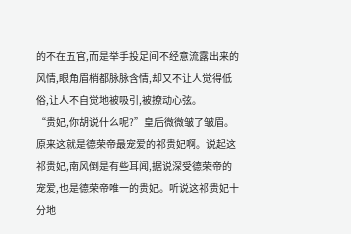的不在五官,而是举手投足间不经意流露出来的风情,眼角眉梢都脉脉含情,却又不让人觉得低俗,让人不自觉地被吸引,被撩动心弦。
“贵妃,你胡说什么呢?”皇后微微皱了皱眉。
原来这就是德荣帝最宠爱的祁贵妃啊。说起这祁贵妃,南风倒是有些耳闻,据说深受德荣帝的宠爱,也是德荣帝唯一的贵妃。听说这祁贵妃十分地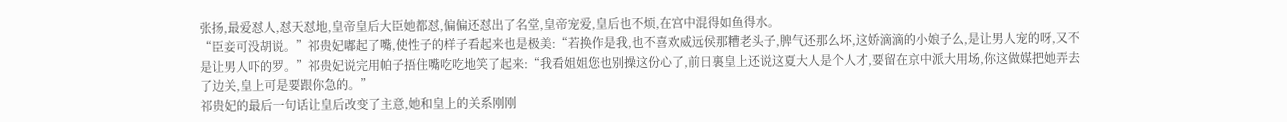张扬,最爱怼人,怼天怼地,皇帝皇后大臣她都怼,偏偏还怼出了名堂,皇帝宠爱,皇后也不烦,在宫中混得如鱼得水。
“臣妾可没胡说。”祁贵妃嘟起了嘴,使性子的样子看起来也是极美:“若换作是我,也不喜欢威远侯那糟老头子,脾气还那么坏,这娇滴滴的小娘子么,是让男人宠的呀,又不是让男人吓的罗。”祁贵妃说完用帕子捂住嘴吃吃地笑了起来:“我看姐姐您也别操这份心了,前日裏皇上还说这夏大人是个人才,要留在京中派大用场,你这做媒把她弄去了边关,皇上可是要跟你急的。”
祁贵妃的最后一句话让皇后改变了主意,她和皇上的关系刚刚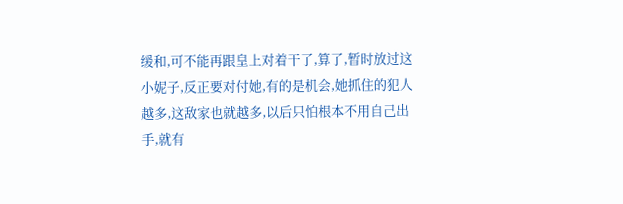缓和,可不能再跟皇上对着干了,算了,暂时放过这小妮子,反正要对付她,有的是机会,她抓住的犯人越多,这敌家也就越多,以后只怕根本不用自己出手,就有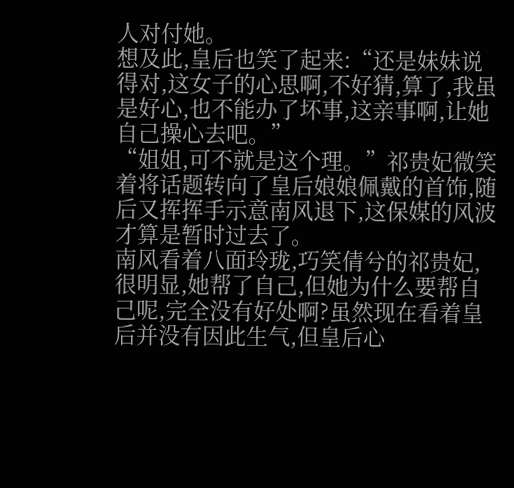人对付她。
想及此,皇后也笑了起来:“还是妹妹说得对,这女子的心思啊,不好猜,算了,我虽是好心,也不能办了坏事,这亲事啊,让她自己操心去吧。”
“姐姐,可不就是这个理。”祁贵妃微笑着将话题转向了皇后娘娘佩戴的首饰,随后又挥挥手示意南风退下,这保媒的风波才算是暂时过去了。
南风看着八面玲珑,巧笑倩兮的祁贵妃,很明显,她帮了自己,但她为什么要帮自己呢,完全没有好处啊?虽然现在看着皇后并没有因此生气,但皇后心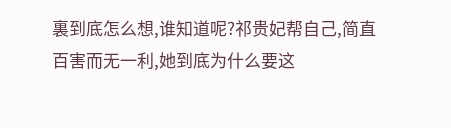裏到底怎么想,谁知道呢?祁贵妃帮自己,简直百害而无一利,她到底为什么要这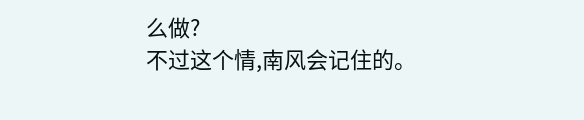么做?
不过这个情,南风会记住的。